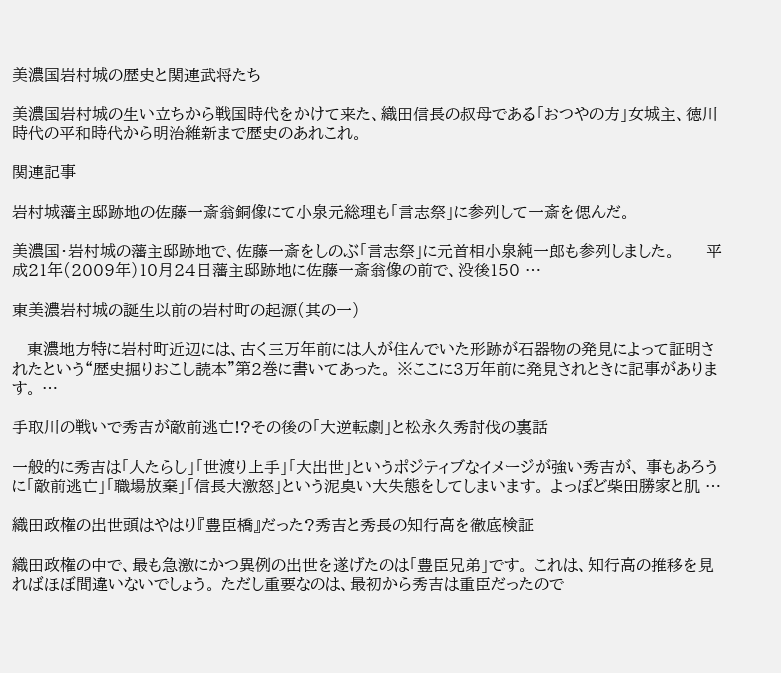美濃国岩村城の歴史と関連武将たち

美濃国岩村城の生い立ちから戦国時代をかけて来た、織田信長の叔母である「おつやの方」女城主、徳川時代の平和時代から明治維新まで歴史のあれこれ。

関連記事

岩村城藩主邸跡地の佐藤一斎翁銅像にて小泉元総理も「言志祭」に参列して一斎を偲んだ。

美濃国・岩村城の藩主邸跡地で、佐藤一斎をしのぶ「言志祭」に元首相小泉純一郎も参列しました。      平成21年(2009年)10月24日藩主邸跡地に佐藤一斎翁像の前で、没後150 …

東美濃岩村城の誕生以前の岩村町の起源(其の一)

   東濃地方特に岩村町近辺には、古く三万年前には人が住んでいた形跡が石器物の発見によって証明されたという“歴史掘りおこし読本”第2巻に書いてあった。 ※ここに3万年前に発見されときに記事があります。 …

手取川の戦いで秀吉が敵前逃亡!?その後の「大逆転劇」と松永久秀討伐の裏話

一般的に秀吉は「人たらし」「世渡り上手」「大出世」というポジティブなイメージが強い秀吉が、 事もあろうに「敵前逃亡」「職場放棄」「信長大激怒」という泥臭い大失態をしてしまいます。 よっぽど柴田勝家と肌 …

織田政権の出世頭はやはり『豊臣橋』だった?秀吉と秀長の知行高を徹底検証

織田政権の中で、最も急激にかつ異例の出世を遂げたのは「豊臣兄弟」です。 これは、知行高の推移を見ればほぼ間違いないでしょう。 ただし重要なのは、最初から秀吉は重臣だったので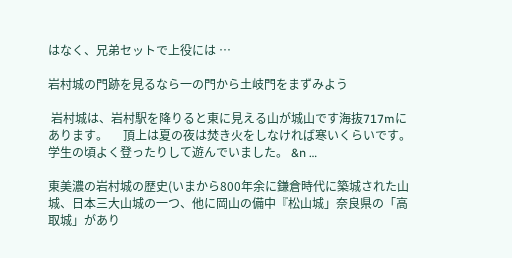はなく、兄弟セットで上役には …

岩村城の門跡を見るなら一の門から土岐門をまずみよう

 岩村城は、岩村駅を降りると東に見える山が城山です海抜717mにあります。     頂上は夏の夜は焚き火をしなければ寒いくらいです。 学生の頃よく登ったりして遊んでいました。 &n …

東美濃の岩村城の歴史(いまから800年余に鎌倉時代に築城された山城、日本三大山城の一つ、他に岡山の備中『松山城」奈良県の「高取城」があり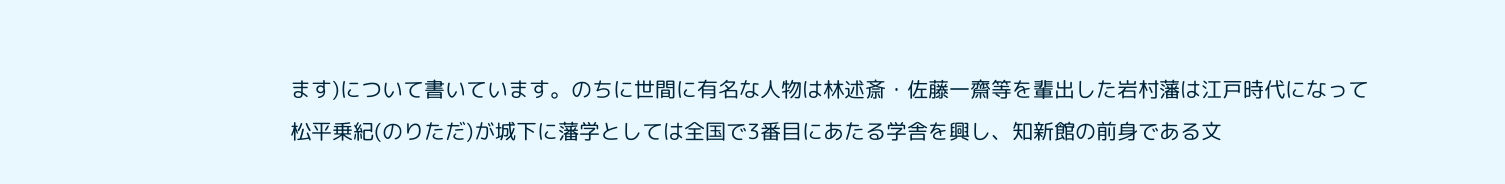ます)について書いています。のちに世間に有名な人物は林述斎・佐藤一齋等を輩出した岩村藩は江戸時代になって松平乗紀(のりただ)が城下に藩学としては全国で3番目にあたる学舎を興し、知新館の前身である文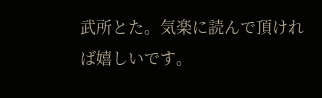武所とた。気楽に読んで頂ければ嬉しいです。